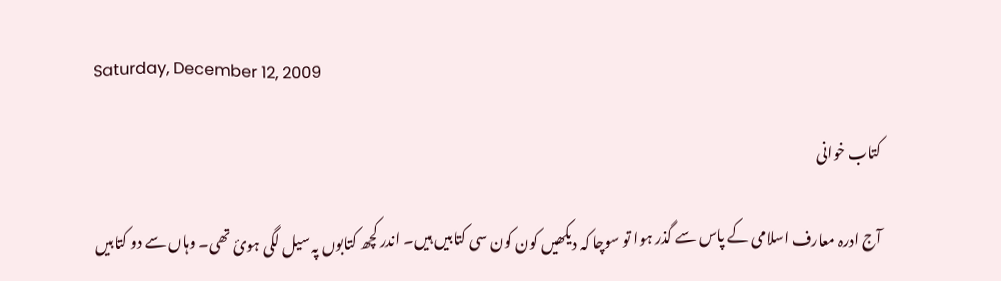Saturday, December 12, 2009

کتاب خوانی

آج ادرہ معارف اسلامی کے پاس سے گذر ہوا تو سوچا کہ دیکھیں کون کون سی کتابیں ہیں۔ اندر کچھ کتابوں پہ سیل لگی ہوئ تھی۔ وہاں سے دو کتابیں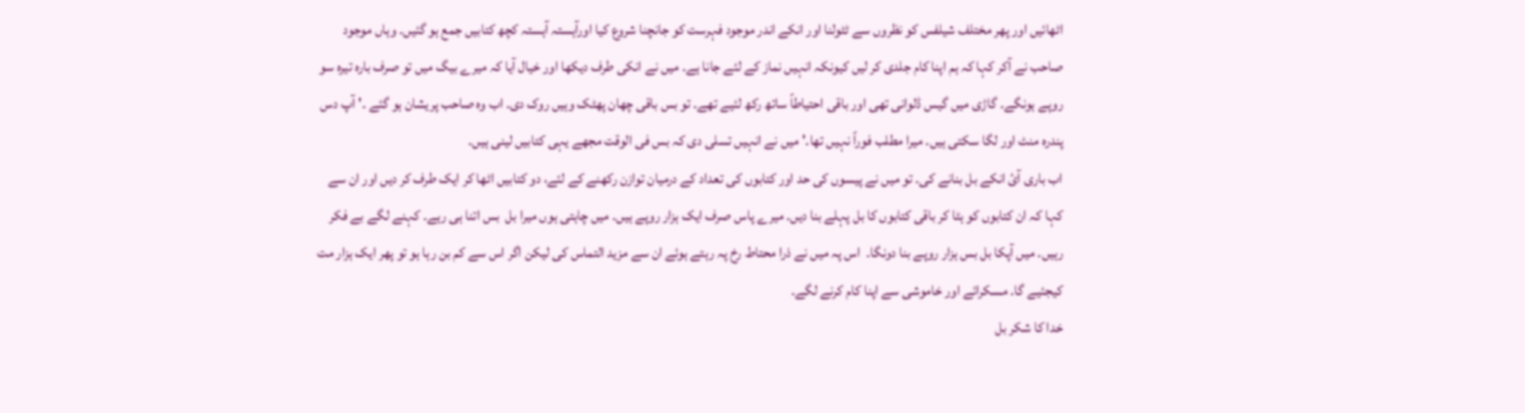اٹھائیں اور پھر مختلف شیلفس کو نظروں سے ٹٹولنا اور انکے اندر موجود فہرست کو جانچنا شروع کیا اورآہستہ آہستہ کچھ کتابیں جمع ہو گئیں۔ وہاں موجود صاحب نے آکر کہا کہ ہم اپنا کام جلدی کر لیں کیونکہ انہیں نماز کے لئے جانا ہے۔ میں نے انکی طرف دیکھا اور خیال آیا کہ میرے بیگ میں تو صرف بارہ تیرہ سو روپے ہونگے۔ گاڑی میں گیس ڈلوانی تھی اور باقی احتیاطاً ساتھ رکھ لئیے تھے۔ تو بس باقی چھان پھٹک وہیں روک دی۔ اب وہ صاحب پریشان ہو گئے ۔' آپ دس پندرہ منٹ اور لگا سکتی ہیں۔ میرا مطلب فوراً نہیں تھا۔' میں نے انہیں تسلی دی کہ بس فی الوقت مجھے یہی کتابیں لینی ہیں۔
اب باری آئ انکے بل بنانے کی۔ تو میں نے پیسوں کی حد اور کتابوں کی تعداد کے درمیان توازن رکھنے کے لئے، دو کتابیں اٹھا کر ایک طرف کر دیں اور ان سے کہا کہ ان کتابوں کو ہٹا کر باقی کتابوں کا بل پہلے بنا دیں۔ میرے پاس صرف ایک ہزار روپے ہیں۔ میں چاہتی ہوں میرا بل  بس اتنا ہی رہے۔ کہنے لگے بے فکر رہیں۔ میں آپکا بل بس ہزار روپے بنا دونگا۔  اس پہ میں نے ذرا محتاط رخ پہ رہتے ہوئے ان سے مزید التماس کی لیکن اگر اس سے کم بن رہا ہو تو پھر ایک ہزار مت کیجئیے گا۔ مسکرائے اور خاموشی سے اپنا کام کرنے لگے۔
خدا کا شکر بل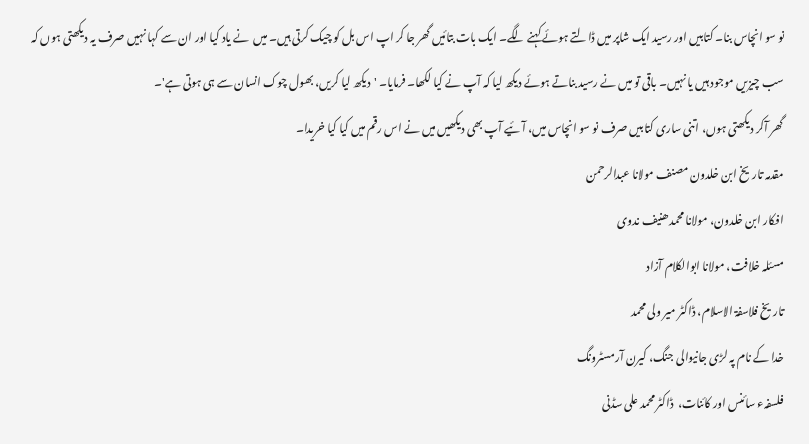نو سو انچاس بنا۔ کتابیں اور رسید ایک شاپر میں ڈالتے ہوئے کہنے لگے۔ ایک بات بتائیں گھر جا کر اپ اس بل کو چیک کرتی ہیں۔ میں  نے یاد کیا اور ان سے کہا نہیں صرف یہ دیکھتی ہوں کہ سب چیزیں موجود ہیں یا نہیں۔ باقی تو میں نے رسید بناتے ہوئے دیکھ لیا کہ آپ نے کیا لکھا۔ فرمایا۔ 'دیکھ لیا کریں، بھول چوک انسان سے ہی ہوتی ہے'۔
گھر آکر دیکھتی ہوں، اتنی ساری کتابیں صرف نو سو انچاس میں، آئیے آپ بھی دیکھیں میں نے اس رقم میں کیا کیا خریدا۔
مقدمہ تاریخ ابن خلدون مصنف مولانا عبدالرحمن
افکار ابن خلدون، مولانا محمد ھنیف ندوی
مسئلہ خلافت، مولانا ابوالکلام آزاد
تاریخ فلاسفۃ الاسلام، ڈاکٹر میر ولی محمد
خدا کے نام پہ لڑی جانیوالی جنگ، کیرن آرمسٹرونگ
فلسفہء سائنس اور کائنات،  ڈاکٹر محمد علی سڈنی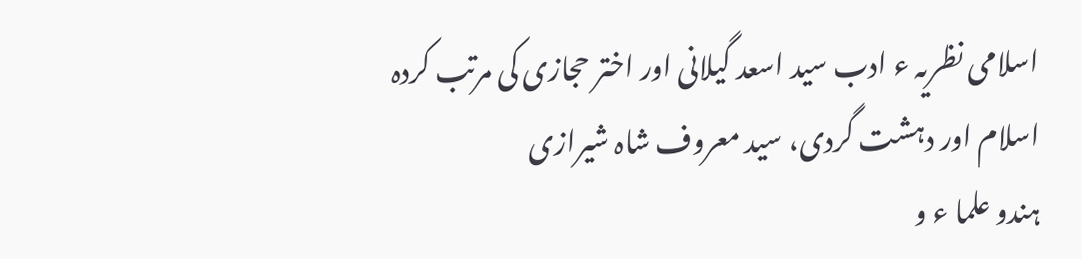اسلامی نظریہ ء ادب سید اسعد گیلانی اور اختر حجازی کی مرتب کردہ
اسلام اور دہشت گردی، سید معروف شاہ شیرازی
ہندو علما ء و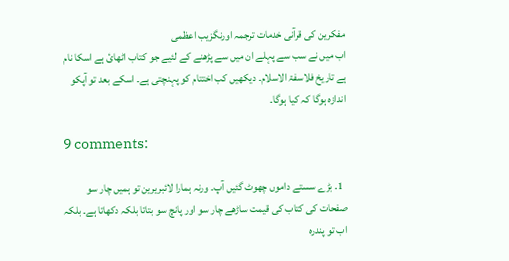مفکرین کی قرآنی خدمات ترجمہ اورنگزیب اعظمی
اب میں نے سب سے پہلے ان میں سے پڑھنے کے لئیے جو کتاب اٹھائ ہے اسکا نام ہے تاریخ فلاسفۃ الاسلام۔ دیکھیں کب اختتام کو پہنچتی ہے۔ اسکے بعد تو آپکو اندازہ ہوگا کہ کیا ہوگا۔

9 comments:

  1. بڑے سستے داموں چھوٹ گئیں آپ۔ ورنہ ہمارا لائبریرین تو ہمیں چار سو صفحات کی کتاب کی قیمت ساڑھے چار سو اور پانچ سو بتاتا بلکہ دکھاتا ہے۔ بلکہ اب تو پندرہ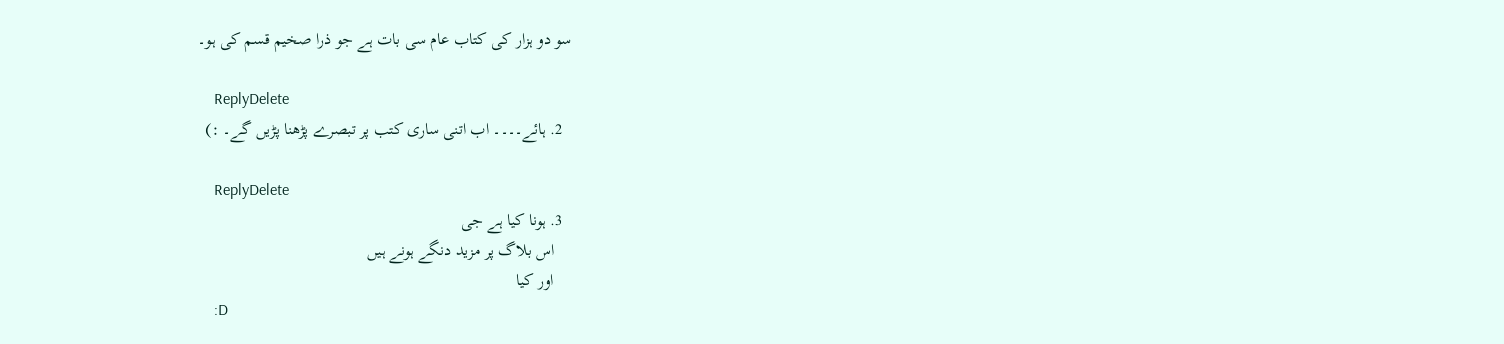سو دو ہزار کی کتاب عام سی بات ہے جو ذرا صخیم قسم کی ہو۔

    ReplyDelete
  2. ہائے۔۔۔۔ اب اتنی ساری کتب پر تبصرے پڑھنا پڑیں گے۔ :)

    ReplyDelete
  3. ہونا کیا ہے جی
    اس بلاگ پر مزید دنگے ہونے ہیں
    اور کیا
    :D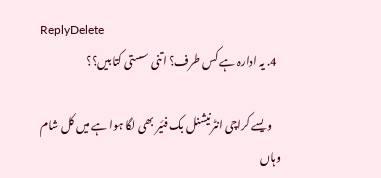ReplyDelete
  4. یہ ادارہ ہے کس طرف؟ اتنی سستی کتابیں؟؟

    ویسے کراچی انٹرنیشنل بک فئیر بھی لگا ہوا ہے میں کل شام وہاں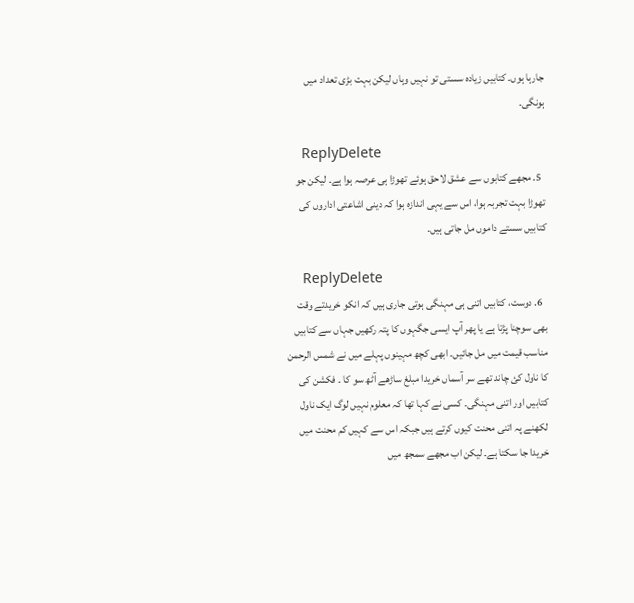جارہا ہوں۔ کتابیں زیادہ سستی تو نہیں وہاں لیکن بہت بڑی تعداد میں ہونگی۔

    ReplyDelete
  5. مجھے کتابوں سے عشق لاحق ہوئے تھوڑا ہی عرصہ ہوا ہے۔ لیکن جو تھوڑا بہت تجربہ ہوا، اس سے یہی اندازہ ہوا کہ دینی اشاعتی اداروں کی کتابیں سستے داموں مل جاتی ہیں۔

    ReplyDelete
  6. دوست، کتابیں اتنی ہی مہنگی ہوتی جاری ہیں کہ انکو خریدتے وقت بھی سوچنا پڑتا ہے یا پھر آپ ایسی جگہوں کا پتہ رکھیں جہاں سے کتابیں مناسب قیمت میں مل جائیں۔ ابھی کچھ مہینوں پہلے میں نے شمس الرحمن کا ناول کئ چاند تھے سر آسماں خریدا مبلغ ساڑھے آٹھ سو کا ۔ فکشن کی کتابیں اور اتنی مہنگی۔ کسی نے کہا تھا کہ معلوم نہیں لوگ ایک ناول لکھنے پہ اتنی محنت کیوں کرتے ہیں جبکہ اس سے کہیں کم محنت میں خریدا جا سکتا ہے۔ لیکن اب مجھے سمجھ میں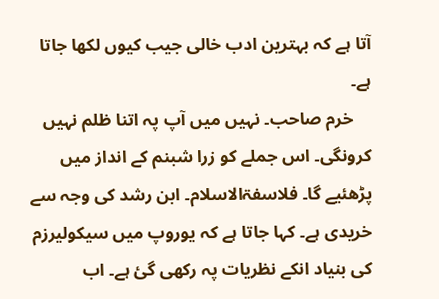آتا ہے کہ بہترین ادب خالی جیب کیوں لکھا جاتا ہے۔
    خرم صاحب۔ نہیں میں آپ پہ اتنا ظلم نہیں کرونگی۔ اس جملے کو زرا شبنم کے انداز میں پڑھئیے گا۔ فلاسفۃالاسلام۔ ابن رشد کی وجہ سے خریدی ہے۔ کہا جاتا ہے کہ یوروپ میں سیکولیرزم کی بنیاد انکے نظریات پہ رکھی گئ ہے۔ اب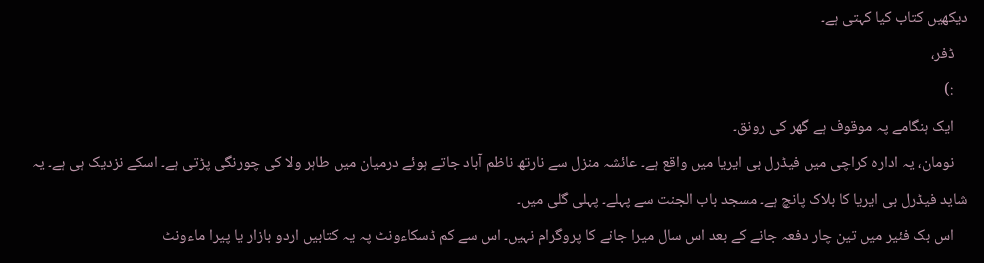دیکھیں کتاب کیا کہتی ہے۔
    ڈفر،
    :)
    ایک ہنگامے پہ موقوف ہے گھر کی رونق۔
    نومان، یہ ادارہ کراچی میں فیڈرل بی ایریا میں واقع ہے۔ عائشہ منزل سے نارتھ ناظم آباد جاتے ہوئے درمیان میں طاہر ولا کی چورنگی پڑتی ہے۔ اسکے نزدیک ہی ہے۔ یہ شاید فیڈرل بی ایریا کا بلاک پانچ ہے۔ مسجد باب الجنت سے پہلے۔ پہلی گلی میں۔
    اس بک فئیر میں تین چار دفعہ جانے کے بعد اس سال میرا جانے کا پروگرام نہیں۔ اس سے کم ڈسکاءونٹ پہ یہ کتابیں اردو بازار یا پیرا ماءونٹ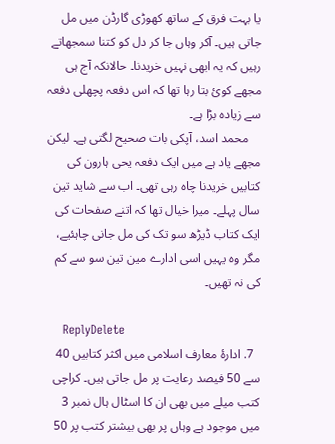یا بہت فرق کے ساتھ کھوڑی گارڈن میں مل جاتی ہیں۔ آکر وہاں جا کر دل کو کتنا سمجھاتے رہیں کہ یہ ابھی نہیں خریدنا۔ حالانکہ آج ہی مجھے کوئ بتا رہا تھا کہ اس دفعہ پچھلی دفعہ سے زیادہ بڑا ہے۔
    محمد اسد، آپکی بات صحیح لگتی ہے۔ لیکن مجھے یاد ہے میں ایک دفعہ یحی ہارون کی کتابیں خریدنا چاہ رہی تھی۔ اب سے شاید تین سال پہلے۔ میرا خیال تھا کہ اتنے صفحات کی ایک کتاب ڈیڑھ سو تک کی مل جانی چاہئیے، مگر وہ یہیں اسی ادارے مین تین سو سے کم کی نہ تھیں۔

    ReplyDelete
  7. ادارۂ معارف اسلامی میں اکثر کتابیں 40 سے 50 فیصد رعایت پر مل جاتی ہیں۔ کراچی کتب میلے میں بھی ان کا اسٹال ہال نمبر 3 میں موجود ہے وہاں پر بھی بیشتر کتب پر 50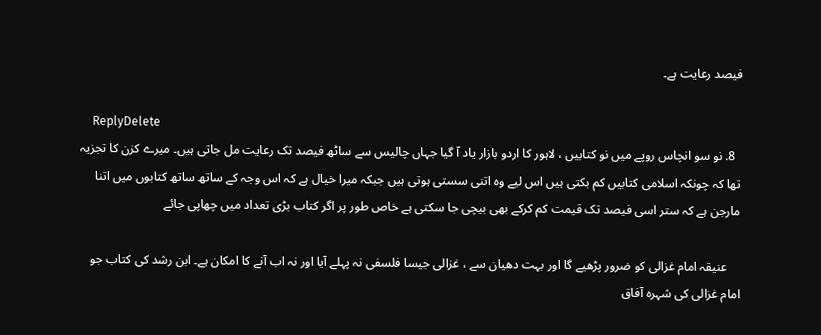فیصد رعایت ہے۔

    ReplyDelete
  8. نو سو انچاس روپے میں نو کتابیں ، لاہور کا اردو بازار یاد آ گیا جہاں چالیس سے ساٹھ فیصد تک رعایت مل جاتی ہیں۔ میرے کزن کا تجزیہ تھا کہ چونکہ اسلامی کتابیں کم بکتی ہیں اس لیے وہ اتنی سستی ہوتی ہیں جبکہ میرا خیال ہے کہ اس وجہ کے ساتھ ساتھ کتابوں میں اتنا مارجن ہے کہ ستر اسی فیصد تک قیمت کم کرکے بھی بیچی جا سکتی ہے خاص طور پر اگر کتاب بڑی تعداد میں چھاپی جائے

    عنیقہ امام غزالی کو ضرور پڑھیے گا اور بہت دھیان سے ، غزالی جیسا فلسفی نہ پہلے آیا اور نہ اب آنے کا امکان ہے۔ ابن رشد کی کتاب جو امام غزالی کی شہرہ آفاق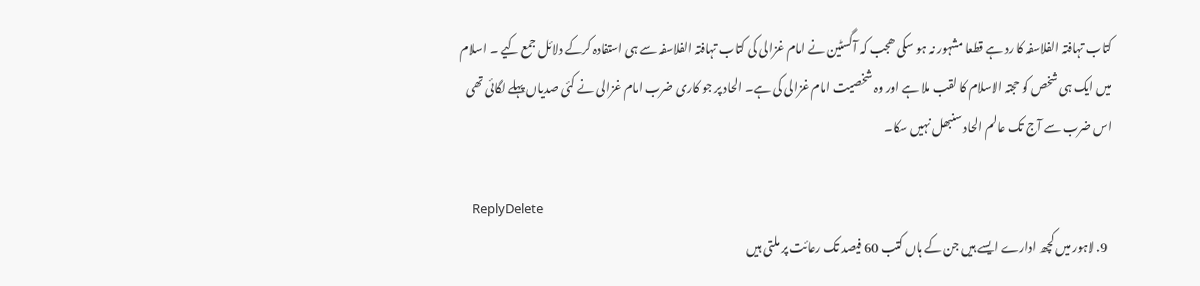کتاب تہافتہ الفلاسفہ کا رد ہے قطعا مشہور نہ ہو سکی ھجب کہ آگسٹین نے امام غزالی کی کتاب تہافتہ الفلاسفہ سے ہی استفادہ کرکے دلائل جمع کیے ۔ اسلام میں ایک ہی شخص کو حجتہ الاسلام کا لقب ملا ہے اور وہ شخصیت امام غزالی کی ہے۔ الحاد پر جو کاری ضرب امام غزالی نے کئی صدیاں پہلے لگائی تھی اس ضرب سے آج تک عالم الحاد سنبھل نہیں سکا۔

    ReplyDelete
  9. لاہور میں کچھ ادارے ایسے ہیں جن کے ہاں کتب 60 فیصد تک رعائت پر ملتی ہیں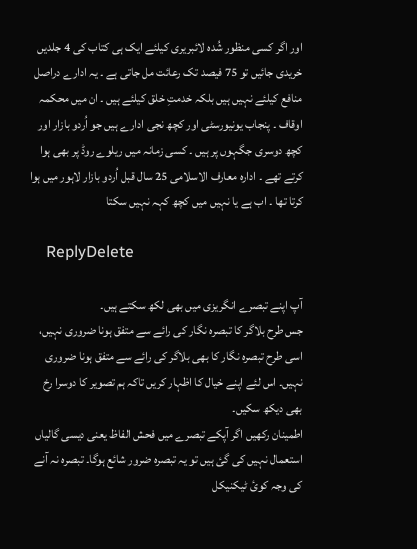اور اگر کسی منظور شُدہ لائبریری کیلئے ایک ہی کتاب کی 4 جلدیں خریدی جائیں تو 75 فیصد تک رعائت مل جاتی ہے ۔ یہ ادارے دراصل منافع کیلئے نہیں ہیں بلکہ خدمتِ خلق کیلئے ہیں ۔ ان میں محکمہ اوقاف ۔ پنجاب یونیورسٹی اور کچھ نجی ادارے ہیں جو اُردو بازار اور کچھ دوسری جگہوں پر ہیں ۔ کسی زمانہ میں ریلوے روڈ پر بھی ہوا کرتے تھے ۔ ادارہ معارف الاسلامی 25 سال قبل اُردو بازار لاہور میں ہوا کرتا تھا ۔ اب ہے یا نہیں میں کچھ کہہ نہیں سکتا

    ReplyDelete

آپ اپنے تبصرے انگریزی میں بھی لکھ سکتے ہیں۔
جس طرح بلاگر کا تبصرہ نگار کی رائے سے متفق ہونا ضروری نہیں، اسی طرح تبصرہ نگار کا بھی بلاگر کی رائے سے متفق ہونا ضروری نہیں۔ اس لئے اپنے خیال کا اظہار کریں تاکہ ہم تصویر کا دوسرا رخ بھی دیکھ سکیں۔
اطمینان رکھیں اگر آپکے تبصرے میں فحش الفاظ یعنی دیسی گالیاں استعمال نہیں کی گئ ہیں تو یہ تبصرہ ضرور شائع ہوگا۔ تبصرہ نہ آنے کی وجہ کوئ ٹیکنیکل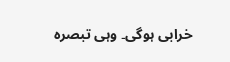خرابی ہوگی۔ وہی تبصرہ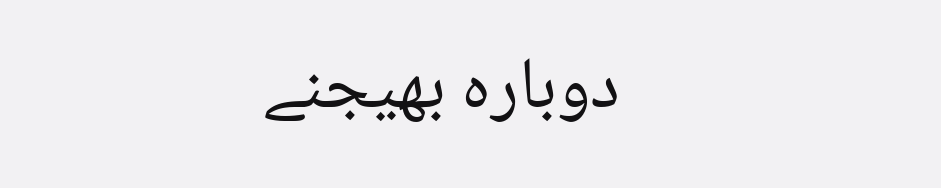دوبارہ بھیجنے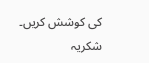کی کوشش کریں۔
شکریہ